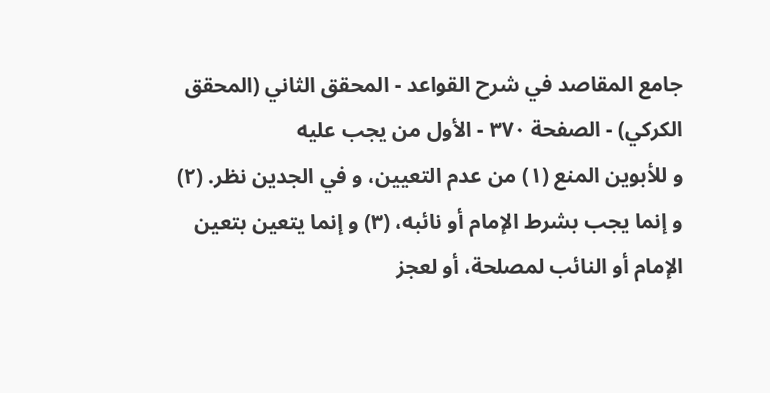جامع المقاصد في شرح القواعد - المحقق الثاني (المحقق الكركي) - الصفحة ٣٧٠ - الأول من يجب عليه
و للأبوين المنع (١) من عدم التعيين، و في الجدين نظر. (٢)
و إنما يجب بشرط الإمام أو نائبه، (٣) و إنما يتعين بتعين الإمام أو النائب لمصلحة، أو لعجز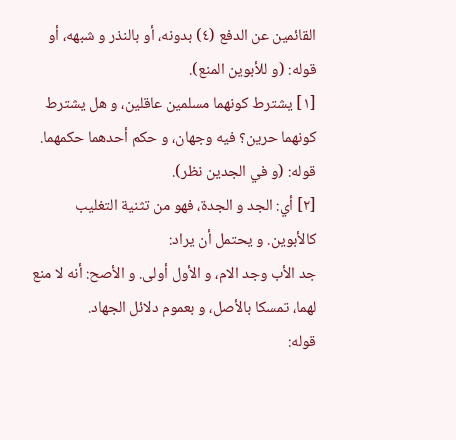القائمين عن الدفع (٤) بدونه، أو بالنذر و شبهه، أو
قوله: (و للأبوين المنع).
[١] يشترط كونهما مسلمين عاقلين، و هل يشترط كونهما حرين؟ فيه وجهان، و حكم أحدهما حكمهما.
قوله: (و في الجدين نظر).
[٢] أي: الجد و الجدة، فهو من تثنية التغليب كالأبوين. و يحتمل أن يراد:
جد الأب وجد الام، و الأول أولى. و الأصح: أنه لا منع لهما، تمسكا بالأصل، و بعموم دلائل الجهاد.
قوله: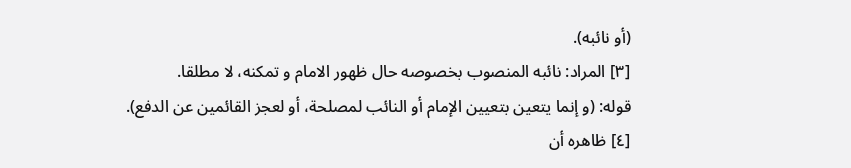(أو نائبه).
[٣] المراد: نائبه المنصوب بخصوصه حال ظهور الامام و تمكنه، لا مطلقا.
قوله: (و إنما يتعين بتعيين الإمام أو النائب لمصلحة، أو لعجز القائمين عن الدفع).
[٤] ظاهره أن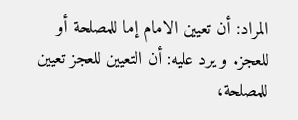المراد: أن تعيين الامام إما للمصلحة أو للعجز. و يرد عليه: أن التعيين للعجز تعيين للمصلحة،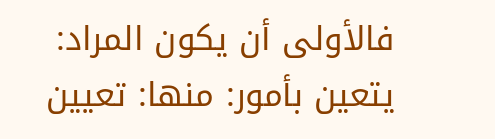فالأولى أن يكون المراد: يتعين بأمور: منها: تعيين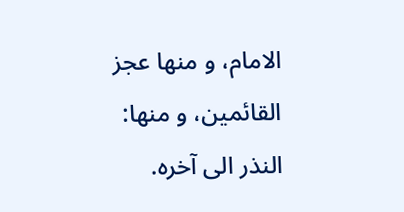الامام، و منها عجز القائمين، و منها: النذر الى آخره.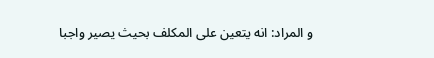و المراد: انه يتعين على المكلف بحيث يصير واجبا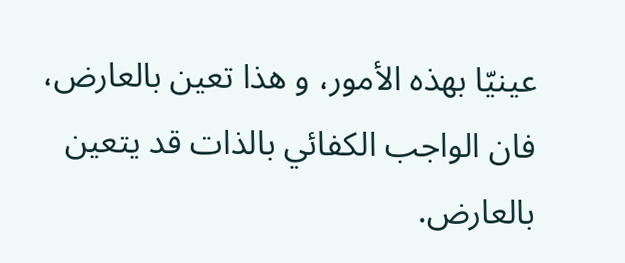عينيّا بهذه الأمور، و هذا تعين بالعارض، فان الواجب الكفائي بالذات قد يتعين بالعارض.